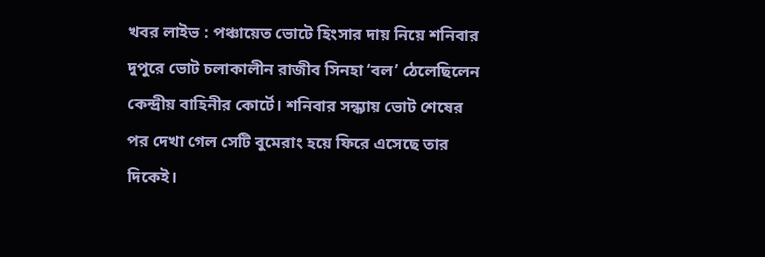খবর লাইভ : পঞ্চায়েত ভোটে হিংসার দায় নিয়ে শনিবার দুপুরে ভোট চলাকালীন রাজীব সিনহা ‘বল’ ঠেলেছিলেন কেন্দ্রীয় বাহিনীর কোর্টে। শনিবার সন্ধ্যায় ভোট শেষের পর দেখা গেল সেটি বুমেরাং হয়ে ফিরে এসেছে তার দিকেই।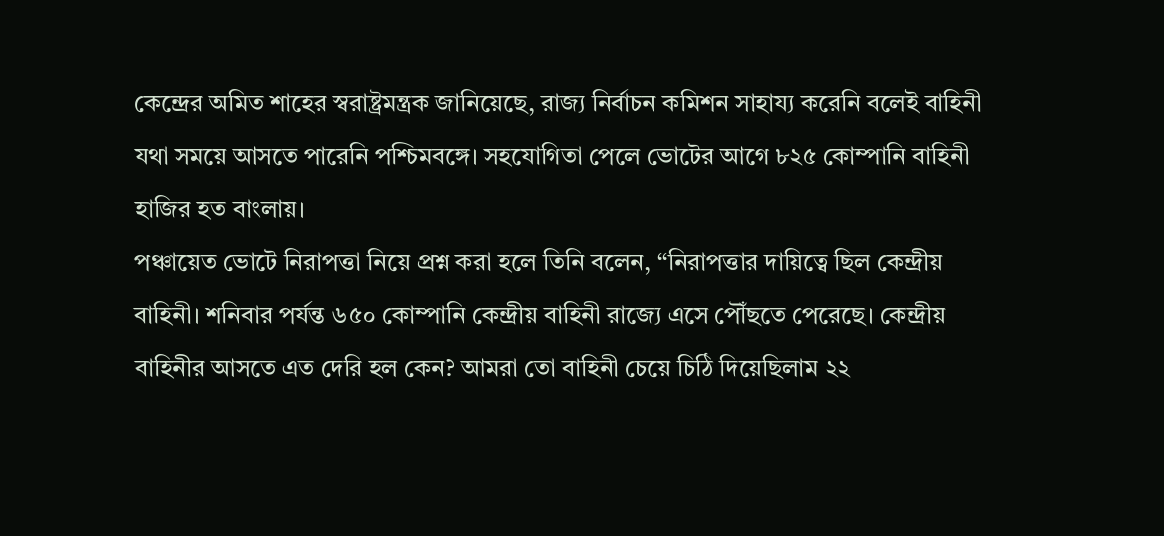কেন্দ্রের অমিত শাহের স্বরাষ্ট্রমন্ত্রক জানিয়েছে, রাজ্য নির্বাচন কমিশন সাহায্য করেনি বলেই বাহিনী যথা সময়ে আসতে পারেনি পশ্চিমবঙ্গে। সহযোগিতা পেলে ভোটের আগে ৮২৫ কোম্পানি বাহিনী হাজির হত বাংলায়।
পঞ্চায়েত ভোটে নিরাপত্তা নিয়ে প্রশ্ন করা হলে তিনি বলেন, ‘‘নিরাপত্তার দায়িত্বে ছিল কেন্দ্রীয় বাহিনী। শনিবার পর্যন্ত ৬৫০ কোম্পানি কেন্দ্রীয় বাহিনী রাজ্যে এসে পৌঁছতে পেরেছে। কেন্দ্রীয় বাহিনীর আসতে এত দেরি হল কেন? আমরা তো বাহিনী চেয়ে চিঠি দিয়েছিলাম ২২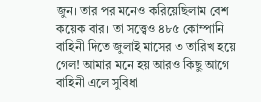জুন। তার পর মনেও করিয়েছিলাম বেশ কয়েক বার। তা সত্ত্বেও ৪৮৫ কোম্পানি বাহিনী দিতে জুলাই মাসের ৩ তারিখ হয়ে গেল! আমার মনে হয় আরও কিছু আগে বাহিনী এলে সুবিধা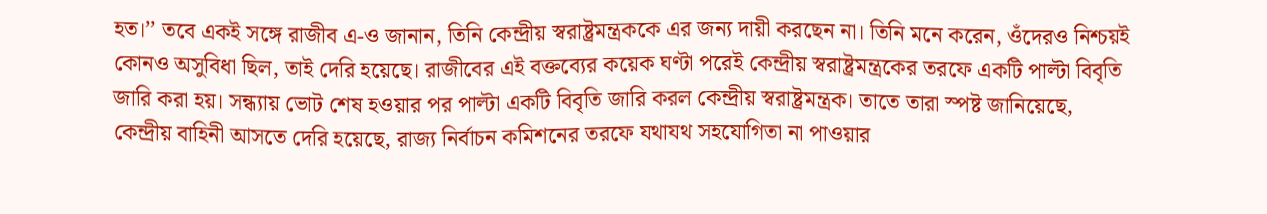হত।’’ তবে একই সঙ্গে রাজীব এ-ও জানান, তিনি কেন্দ্রীয় স্বরাষ্ট্রমন্ত্রককে এর জন্য দায়ী করছেন না। তিনি মনে করেন, ওঁদেরও নিশ্চয়ই কোনও অসুবিধা ছিল, তাই দেরি হয়েছে। রাজীবের এই বক্তব্যের কয়েক ঘণ্টা পরেই কেন্দ্রীয় স্বরাষ্ট্রমন্ত্রকের তরফে একটি পাল্টা বিবৃতি জারি করা হয়। সন্ধ্যায় ভোট শেষ হওয়ার পর পাল্টা একটি বিবৃতি জারি করল কেন্দ্রীয় স্বরাষ্ট্রমন্ত্রক। তাতে তারা স্পষ্ট জানিয়েছে, কেন্দ্রীয় বাহিনী আসতে দেরি হয়েছে, রাজ্য নির্বাচন কমিশনের তরফে যথাযথ সহযোগিতা না পাওয়ার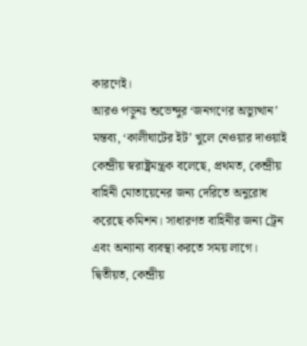কারণেই।
আরও পড়ুনঃ শুভেন্দুর ‘জনগণের অভ্যুত্থান’ মন্তব্য, ‘কালীঘাটের ইট’ খুলে নেওয়ার দাওয়াই
কেন্দ্রীয় স্বরাষ্ট্রমন্ত্রক বলেছে, প্রথমত, কেন্দ্রীয় বাহিনী মোতায়েনের জন্য দেরিতে অনুরোধ করেছে কমিশন। সাধারণত বাহিনীর জন্য ট্রেন এবং অন্যান্য ব্যবস্থা করতে সময় লাগে।
দ্বিতীয়ত, কেন্দ্রীয়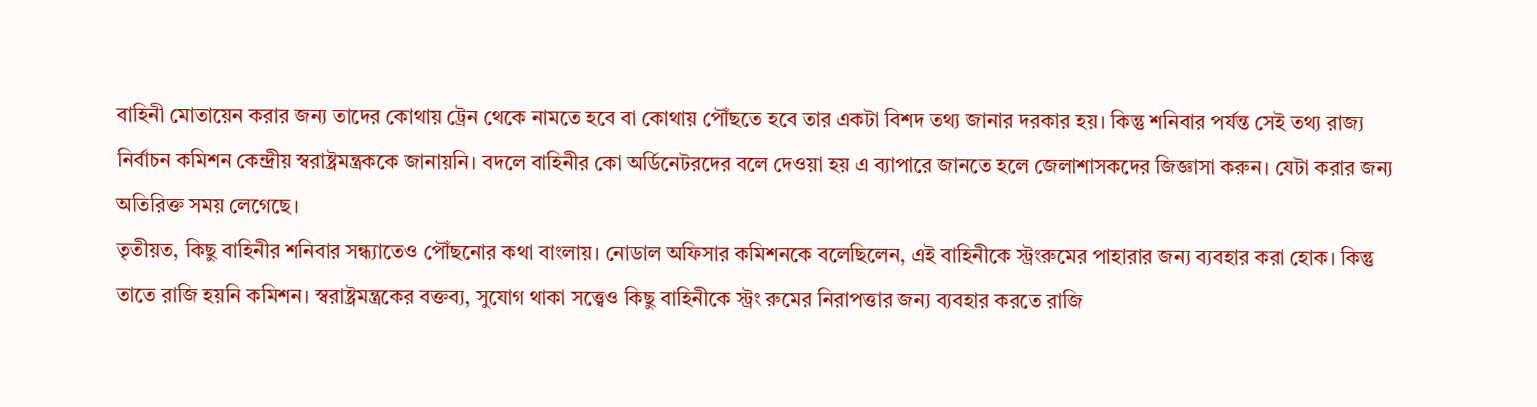বাহিনী মোতায়েন করার জন্য তাদের কোথায় ট্রেন থেকে নামতে হবে বা কোথায় পৌঁছতে হবে তার একটা বিশদ তথ্য জানার দরকার হয়। কিন্তু শনিবার পর্যন্ত সেই তথ্য রাজ্য নির্বাচন কমিশন কেন্দ্রীয় স্বরাষ্ট্রমন্ত্রককে জানায়নি। বদলে বাহিনীর কো অর্ডিনেটরদের বলে দেওয়া হয় এ ব্যাপারে জানতে হলে জেলাশাসকদের জিজ্ঞাসা করুন। যেটা করার জন্য অতিরিক্ত সময় লেগেছে।
তৃতীয়ত, কিছু বাহিনীর শনিবার সন্ধ্যাতেও পৌঁছনোর কথা বাংলায়। নোডাল অফিসার কমিশনকে বলেছিলেন, এই বাহিনীকে স্ট্রংরুমের পাহারার জন্য ব্যবহার করা হোক। কিন্তু তাতে রাজি হয়নি কমিশন। স্বরাষ্ট্রমন্ত্রকের বক্তব্য, সুযোগ থাকা সত্ত্বেও কিছু বাহিনীকে স্ট্রং রুমের নিরাপত্তার জন্য ব্যবহার করতে রাজি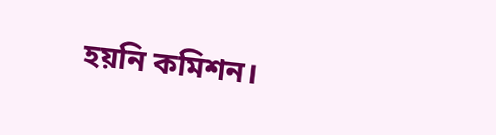হয়নি কমিশন।